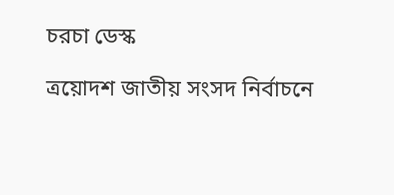চরচা ডেস্ক

ত্রয়োদশ জাতীয় সংসদ নির্বাচনে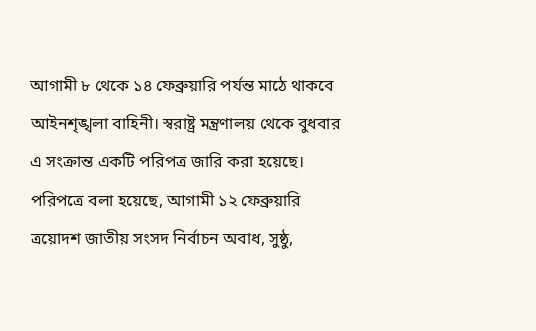আগামী ৮ থেকে ১৪ ফেব্রুয়ারি পর্যন্ত মাঠে থাকবে আইনশৃঙ্খলা বাহিনী। স্বরাষ্ট্র মন্ত্রণালয় থেকে বুধবার এ সংক্রান্ত একটি পরিপত্র জারি করা হয়েছে।
পরিপত্রে বলা হয়েছে, আগামী ১২ ফেব্রুয়ারি ত্রয়োদশ জাতীয় সংসদ নির্বাচন অবাধ, সুষ্ঠু,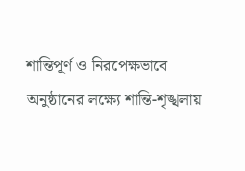শান্তিপূর্ণ ও নিরপেক্ষভাবে অনুষ্ঠানের লক্ষ্যে শান্তি-শৃঙ্খলায়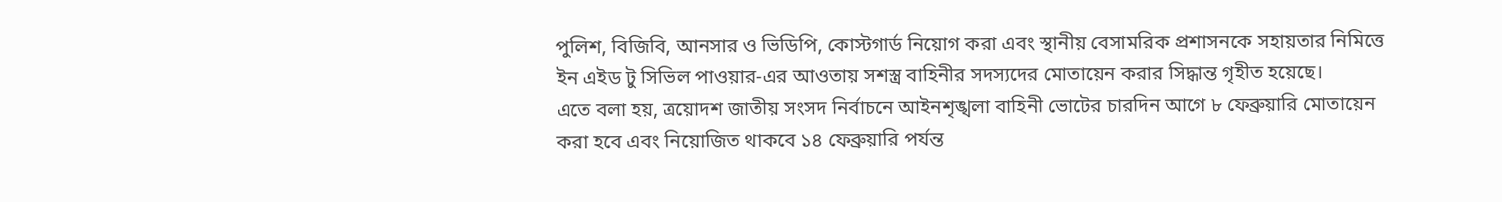পুলিশ, বিজিবি, আনসার ও ভিডিপি, কোস্টগার্ড নিয়োগ করা এবং স্থানীয় বেসামরিক প্রশাসনকে সহায়তার নিমিত্তে ইন এইড টু সিভিল পাওয়ার-এর আওতায় সশস্ত্র বাহিনীর সদস্যদের মোতায়েন করার সিদ্ধান্ত গৃহীত হয়েছে।
এতে বলা হয়, ত্রয়োদশ জাতীয় সংসদ নির্বাচনে আইনশৃঙ্খলা বাহিনী ভোটের চারদিন আগে ৮ ফেব্রুয়ারি মোতায়েন করা হবে এবং নিয়োজিত থাকবে ১৪ ফেব্রুয়ারি পর্যন্ত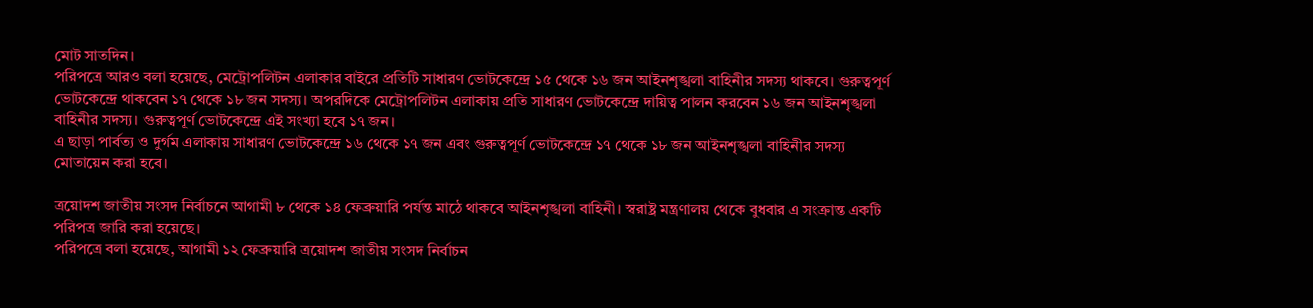মোট সাতদিন।
পরিপত্রে আরও বলা হয়েছে, মেট্রোপলিটন এলাকার বাইরে প্রতিটি সাধারণ ভোটকেন্দ্রে ১৫ থেকে ১৬ জন আইনশৃঙ্খলা বাহিনীর সদস্য থাকবে। গুরুত্বপূর্ণ ভোটকেন্দ্রে থাকবেন ১৭ থেকে ১৮ জন সদস্য। অপরদিকে মেট্রোপলিটন এলাকায় প্রতি সাধারণ ভোটকেন্দ্রে দায়িত্ব পালন করবেন ১৬ জন আইনশৃঙ্খলা বাহিনীর সদস্য। গুরুত্বপূর্ণ ভোটকেন্দ্রে এই সংখ্যা হবে ১৭ জন।
এ ছাড়া পার্বত্য ও দুর্গম এলাকায় সাধারণ ভোটকেন্দ্রে ১৬ থেকে ১৭ জন এবং গুরুত্বপূর্ণ ভোটকেন্দ্রে ১৭ থেকে ১৮ জন আইনশৃঙ্খলা বাহিনীর সদস্য মোতায়েন করা হবে।

ত্রয়োদশ জাতীয় সংসদ নির্বাচনে আগামী ৮ থেকে ১৪ ফেব্রুয়ারি পর্যন্ত মাঠে থাকবে আইনশৃঙ্খলা বাহিনী। স্বরাষ্ট্র মন্ত্রণালয় থেকে বুধবার এ সংক্রান্ত একটি পরিপত্র জারি করা হয়েছে।
পরিপত্রে বলা হয়েছে, আগামী ১২ ফেব্রুয়ারি ত্রয়োদশ জাতীয় সংসদ নির্বাচন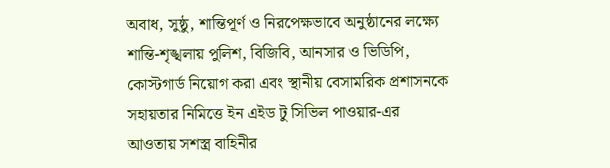অবাধ, সুষ্ঠু, শান্তিপূর্ণ ও নিরপেক্ষভাবে অনুষ্ঠানের লক্ষ্যে শান্তি-শৃঙ্খলায় পুলিশ, বিজিবি, আনসার ও ভিডিপি, কোস্টগার্ড নিয়োগ করা এবং স্থানীয় বেসামরিক প্রশাসনকে সহায়তার নিমিত্তে ইন এইড টু সিভিল পাওয়ার-এর আওতায় সশস্ত্র বাহিনীর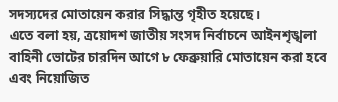সদস্যদের মোতায়েন করার সিদ্ধান্ত গৃহীত হয়েছে।
এতে বলা হয়, ত্রয়োদশ জাতীয় সংসদ নির্বাচনে আইনশৃঙ্খলা বাহিনী ভোটের চারদিন আগে ৮ ফেব্রুয়ারি মোতায়েন করা হবে এবং নিয়োজিত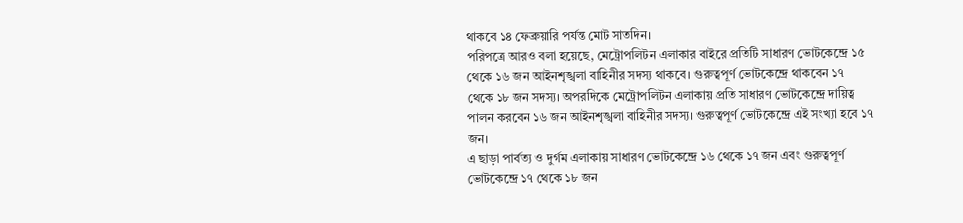থাকবে ১৪ ফেব্রুয়ারি পর্যন্ত মোট সাতদিন।
পরিপত্রে আরও বলা হয়েছে, মেট্রোপলিটন এলাকার বাইরে প্রতিটি সাধারণ ভোটকেন্দ্রে ১৫ থেকে ১৬ জন আইনশৃঙ্খলা বাহিনীর সদস্য থাকবে। গুরুত্বপূর্ণ ভোটকেন্দ্রে থাকবেন ১৭ থেকে ১৮ জন সদস্য। অপরদিকে মেট্রোপলিটন এলাকায় প্রতি সাধারণ ভোটকেন্দ্রে দায়িত্ব পালন করবেন ১৬ জন আইনশৃঙ্খলা বাহিনীর সদস্য। গুরুত্বপূর্ণ ভোটকেন্দ্রে এই সংখ্যা হবে ১৭ জন।
এ ছাড়া পার্বত্য ও দুর্গম এলাকায় সাধারণ ভোটকেন্দ্রে ১৬ থেকে ১৭ জন এবং গুরুত্বপূর্ণ ভোটকেন্দ্রে ১৭ থেকে ১৮ জন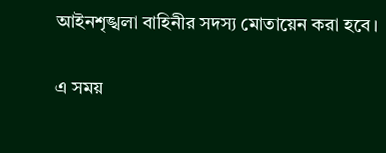আইনশৃঙ্খলা বাহিনীর সদস্য মোতায়েন করা হবে।

এ সময়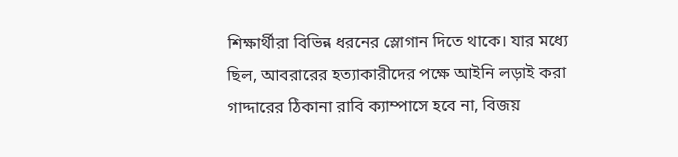শিক্ষার্থীরা বিভিন্ন ধরনের স্লোগান দিতে থাকে। যার মধ্যে ছিল, আবরারের হত্যাকারীদের পক্ষে আইনি লড়াই করা গাদ্দারের ঠিকানা রাবি ক্যাম্পাসে হবে না, বিজয়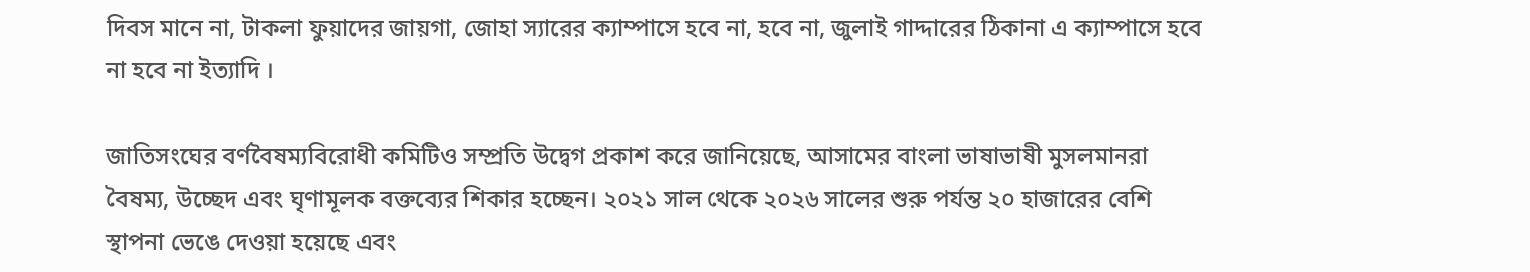দিবস মানে না, টাকলা ফুয়াদের জায়গা, জোহা স্যারের ক্যাম্পাসে হবে না, হবে না, জুলাই গাদ্দারের ঠিকানা এ ক্যাম্পাসে হবে না হবে না ইত্যাদি ।

জাতিসংঘের বর্ণবৈষম্যবিরোধী কমিটিও সম্প্রতি উদ্বেগ প্রকাশ করে জানিয়েছে, আসামের বাংলা ভাষাভাষী মুসলমানরা বৈষম্য, উচ্ছেদ এবং ঘৃণামূলক বক্তব্যের শিকার হচ্ছেন। ২০২১ সাল থেকে ২০২৬ সালের শুরু পর্যন্ত ২০ হাজারের বেশি স্থাপনা ভেঙে দেওয়া হয়েছে এবং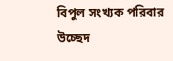বিপুল সংখ্যক পরিবার উচ্ছেদ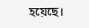হয়েছে।